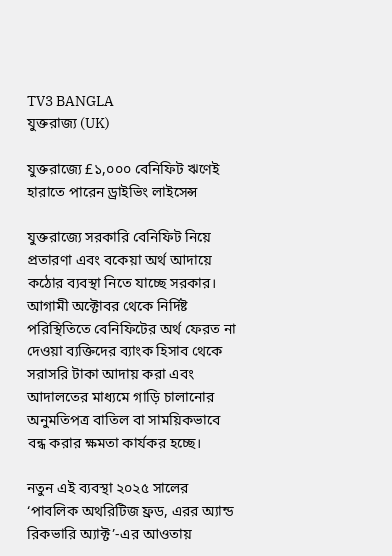TV3 BANGLA
যুক্তরাজ্য (UK)

যুক্তরাজ্যে £১,০০০ বেনিফিট ঋণেই হারাতে পারেন ড্রাইভিং লাইসেন্স

যুক্তরাজ্যে সরকারি বেনিফিট নিয়ে প্রতারণা এবং বকেয়া অর্থ আদায়ে কঠোর ব্যবস্থা নিতে যাচ্ছে সরকার। আগামী অক্টোবর থেকে নির্দিষ্ট পরিস্থিতিতে বেনিফিটের অর্থ ফেরত না দেওয়া ব্যক্তিদের ব্যাংক হিসাব থেকে সরাসরি টাকা আদায় করা এবং আদালতের মাধ্যমে গাড়ি চালানোর অনুমতিপত্র বাতিল বা সাময়িকভাবে বন্ধ করার ক্ষমতা কার্যকর হচ্ছে।

নতুন এই ব্যবস্থা ২০২৫ সালের ‘পাবলিক অথরিটিজ ফ্রড, এরর অ্যান্ড রিকভারি অ্যাক্ট’-এর আওতায়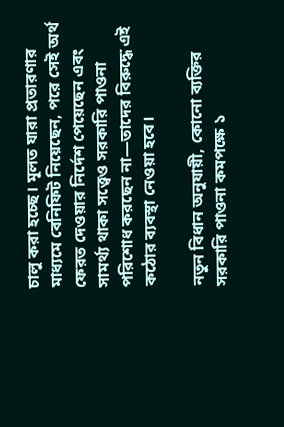চালু করা হচ্ছে। মূলত যারা প্রতারণার মাধ্যমে বেনিফিট নিয়েছেন, পরে সেই অর্থ ফেরত দেওয়ার নির্দেশ পেয়েছেন এবং সামর্থ্য থাকা সত্ত্বেও সরকারি পাওনা পরিশোধ করছেন না—তাদের বিরুদ্ধে এই কঠোর ব্যবস্থা নেওয়া হবে।

নতুন বিধান অনুযায়ী, কোনো ব্যক্তির সরকারি পাওনা কমপক্ষে ১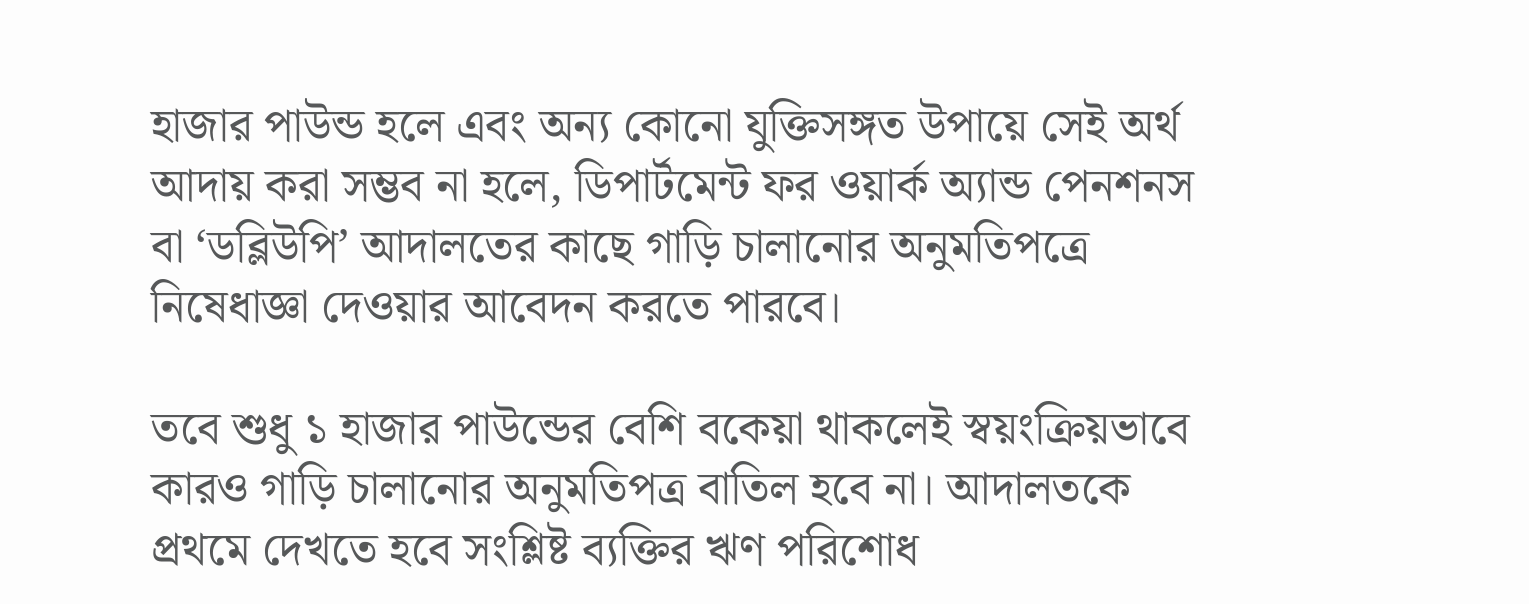হাজার পাউন্ড হলে এবং অন্য কোনো যুক্তিসঙ্গত উপায়ে সেই অর্থ আদায় করা সম্ভব না হলে, ডিপার্টমেন্ট ফর ওয়ার্ক অ্যান্ড পেনশনস বা ‘ডব্লিউপি’ আদালতের কাছে গাড়ি চালানোর অনুমতিপত্রে নিষেধাজ্ঞা দেওয়ার আবেদন করতে পারবে।

তবে শুধু ১ হাজার পাউন্ডের বেশি বকেয়া থাকলেই স্বয়ংক্রিয়ভাবে কারও গাড়ি চালানোর অনুমতিপত্র বাতিল হবে না। আদালতকে প্রথমে দেখতে হবে সংশ্লিষ্ট ব্যক্তির ঋণ পরিশোধ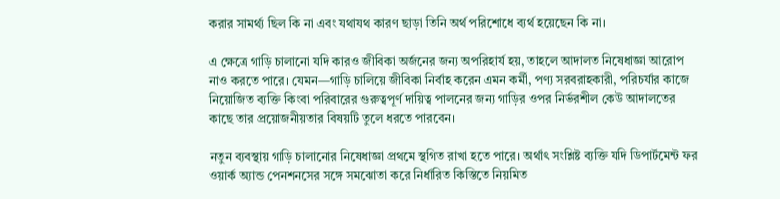করার সামর্থ্য ছিল কি না এবং যথাযথ কারণ ছাড়া তিনি অর্থ পরিশোধে ব্যর্থ হয়েছেন কি না।

এ ক্ষেত্রে গাড়ি চালানো যদি কারও জীবিকা অর্জনের জন্য অপরিহার্য হয়, তাহলে আদালত নিষেধাজ্ঞা আরোপ নাও করতে পারে। যেমন—গাড়ি চালিয়ে জীবিকা নির্বাহ করেন এমন কর্মী, পণ্য সরবরাহকারী, পরিচর্যার কাজে নিয়োজিত ব্যক্তি কিংবা পরিবারের গুরুত্বপূর্ণ দায়িত্ব পালনের জন্য গাড়ির ওপর নির্ভরশীল কেউ আদালতের কাছে তার প্রয়োজনীয়তার বিষয়টি তুলে ধরতে পারবেন।

নতুন ব্যবস্থায় গাড়ি চালানোর নিষেধাজ্ঞা প্রথমে স্থগিত রাখা হতে পারে। অর্থাৎ সংশ্লিষ্ট ব্যক্তি যদি ডিপার্টমেন্ট ফর ওয়ার্ক অ্যান্ড পেনশনসের সঙ্গে সমঝোতা করে নির্ধারিত কিস্তিতে নিয়মিত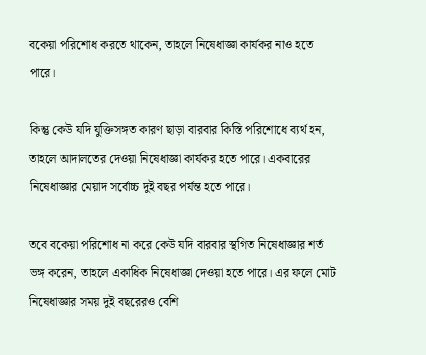বকেয়া পরিশোধ করতে থাকেন, তাহলে নিষেধাজ্ঞা কার্যকর নাও হতে পারে।

কিন্তু কেউ যদি যুক্তিসঙ্গত কারণ ছাড়া বারবার কিস্তি পরিশোধে ব্যর্থ হন, তাহলে আদালতের দেওয়া নিষেধাজ্ঞা কার্যকর হতে পারে। একবারের নিষেধাজ্ঞার মেয়াদ সর্বোচ্চ দুই বছর পর্যন্ত হতে পারে।

তবে বকেয়া পরিশোধ না করে কেউ যদি বারবার স্থগিত নিষেধাজ্ঞার শর্ত ভঙ্গ করেন, তাহলে একাধিক নিষেধাজ্ঞা দেওয়া হতে পারে। এর ফলে মোট নিষেধাজ্ঞার সময় দুই বছরেরও বেশি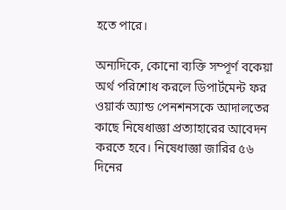হতে পারে।

অন্যদিকে, কোনো ব্যক্তি সম্পূর্ণ বকেয়া অর্থ পরিশোধ করলে ডিপার্টমেন্ট ফর ওয়ার্ক অ্যান্ড পেনশনসকে আদালতের কাছে নিষেধাজ্ঞা প্রত্যাহারের আবেদন করতে হবে। নিষেধাজ্ঞা জারির ৫৬ দিনের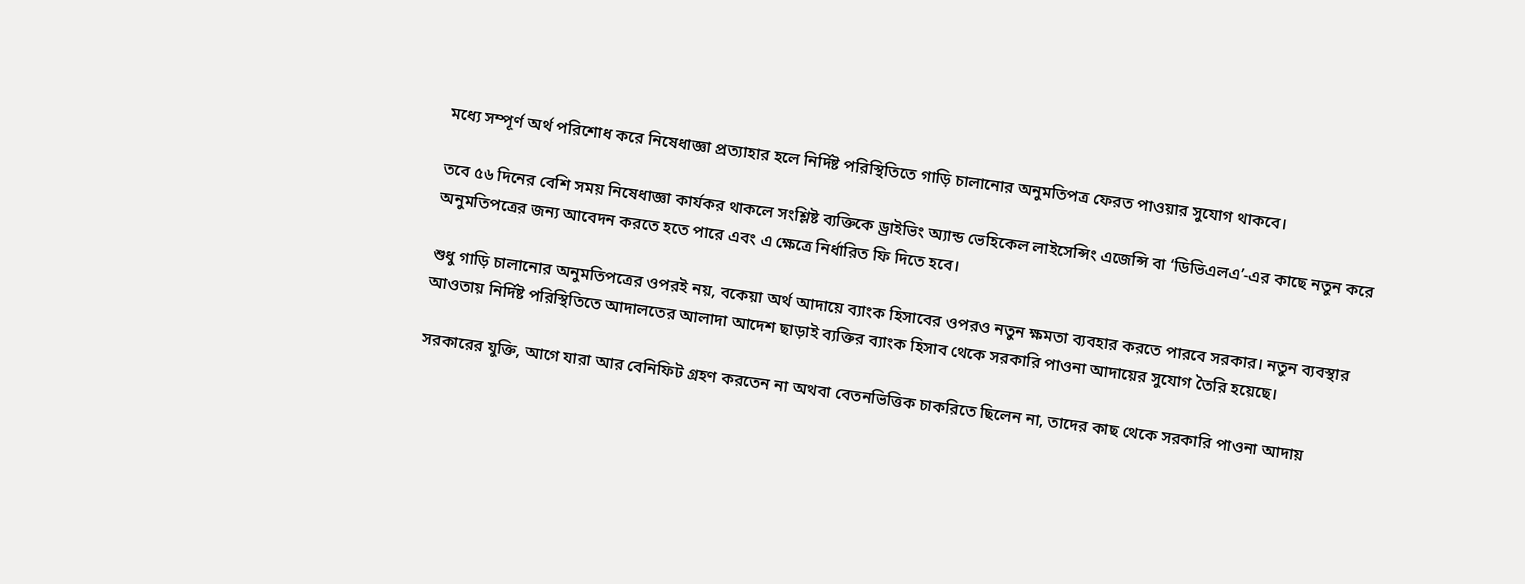মধ্যে সম্পূর্ণ অর্থ পরিশোধ করে নিষেধাজ্ঞা প্রত্যাহার হলে নির্দিষ্ট পরিস্থিতিতে গাড়ি চালানোর অনুমতিপত্র ফেরত পাওয়ার সুযোগ থাকবে।

তবে ৫৬ দিনের বেশি সময় নিষেধাজ্ঞা কার্যকর থাকলে সংশ্লিষ্ট ব্যক্তিকে ড্রাইভিং অ্যান্ড ভেহিকেল লাইসেন্সিং এজেন্সি বা ‘ডিভিএলএ’-এর কাছে নতুন করে অনুমতিপত্রের জন্য আবেদন করতে হতে পারে এবং এ ক্ষেত্রে নির্ধারিত ফি দিতে হবে।

শুধু গাড়ি চালানোর অনুমতিপত্রের ওপরই নয়, বকেয়া অর্থ আদায়ে ব্যাংক হিসাবের ওপরও নতুন ক্ষমতা ব্যবহার করতে পারবে সরকার। নতুন ব্যবস্থার আওতায় নির্দিষ্ট পরিস্থিতিতে আদালতের আলাদা আদেশ ছাড়াই ব্যক্তির ব্যাংক হিসাব থেকে সরকারি পাওনা আদায়ের সুযোগ তৈরি হয়েছে।

সরকারের যুক্তি, আগে যারা আর বেনিফিট গ্রহণ করতেন না অথবা বেতনভিত্তিক চাকরিতে ছিলেন না, তাদের কাছ থেকে সরকারি পাওনা আদায়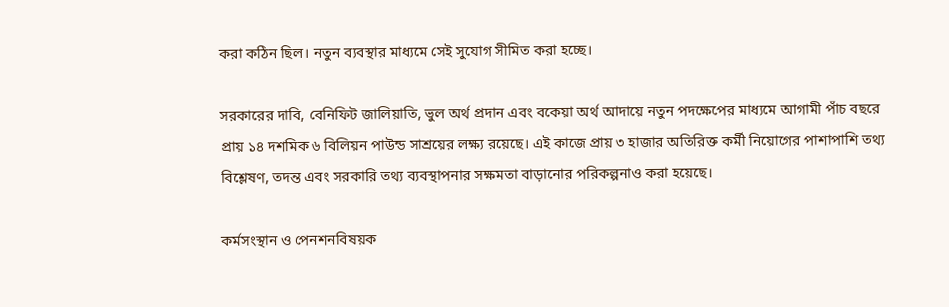করা কঠিন ছিল। নতুন ব্যবস্থার মাধ্যমে সেই সুযোগ সীমিত করা হচ্ছে।

সরকারের দাবি, বেনিফিট জালিয়াতি, ভুল অর্থ প্রদান এবং বকেয়া অর্থ আদায়ে নতুন পদক্ষেপের মাধ্যমে আগামী পাঁচ বছরে প্রায় ১৪ দশমিক ৬ বিলিয়ন পাউন্ড সাশ্রয়ের লক্ষ্য রয়েছে। এই কাজে প্রায় ৩ হাজার অতিরিক্ত কর্মী নিয়োগের পাশাপাশি তথ্য বিশ্লেষণ, তদন্ত এবং সরকারি তথ্য ব্যবস্থাপনার সক্ষমতা বাড়ানোর পরিকল্পনাও করা হয়েছে।

কর্মসংস্থান ও পেনশনবিষয়ক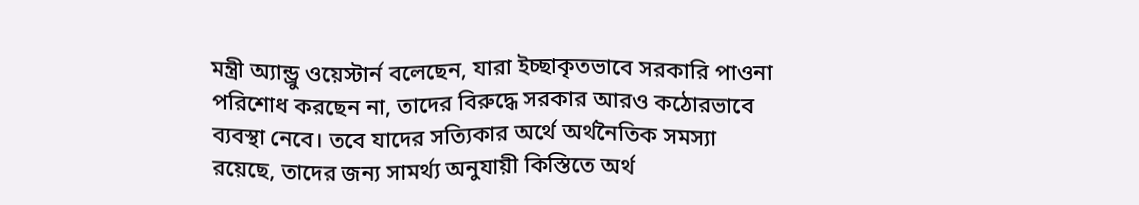মন্ত্রী অ্যান্ড্রু ওয়েস্টার্ন বলেছেন, যারা ইচ্ছাকৃতভাবে সরকারি পাওনা পরিশোধ করছেন না, তাদের বিরুদ্ধে সরকার আরও কঠোরভাবে ব্যবস্থা নেবে। তবে যাদের সত্যিকার অর্থে অর্থনৈতিক সমস্যা রয়েছে, তাদের জন্য সামর্থ্য অনুযায়ী কিস্তিতে অর্থ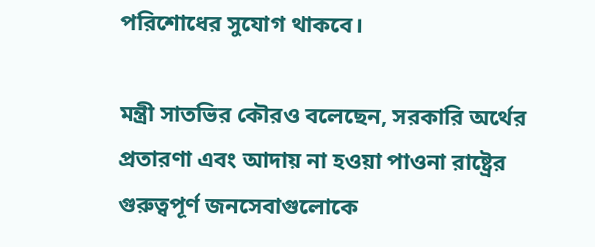পরিশোধের সুযোগ থাকবে।

মন্ত্রী সাতভির কৌরও বলেছেন, সরকারি অর্থের প্রতারণা এবং আদায় না হওয়া পাওনা রাষ্ট্রের গুরুত্বপূর্ণ জনসেবাগুলোকে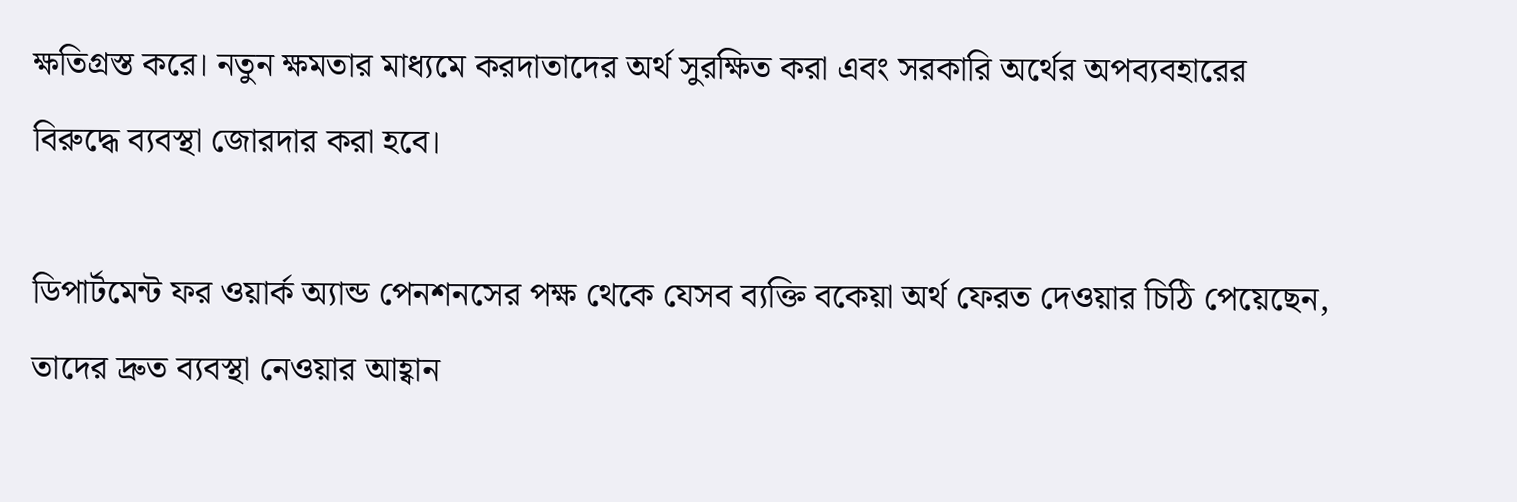ক্ষতিগ্রস্ত করে। নতুন ক্ষমতার মাধ্যমে করদাতাদের অর্থ সুরক্ষিত করা এবং সরকারি অর্থের অপব্যবহারের বিরুদ্ধে ব্যবস্থা জোরদার করা হবে।

ডিপার্টমেন্ট ফর ওয়ার্ক অ্যান্ড পেনশনসের পক্ষ থেকে যেসব ব্যক্তি বকেয়া অর্থ ফেরত দেওয়ার চিঠি পেয়েছেন, তাদের দ্রুত ব্যবস্থা নেওয়ার আহ্বান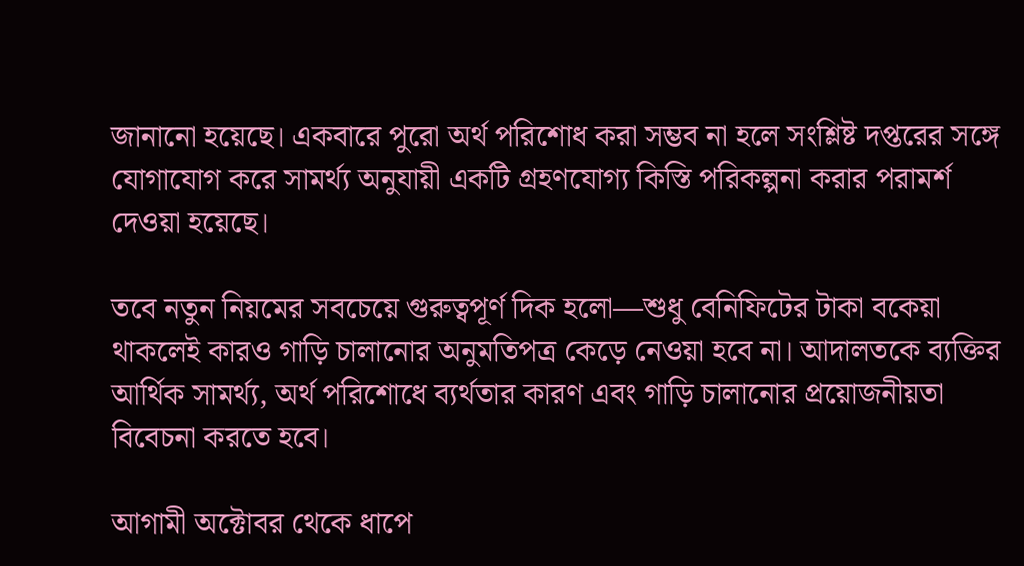জানানো হয়েছে। একবারে পুরো অর্থ পরিশোধ করা সম্ভব না হলে সংশ্লিষ্ট দপ্তরের সঙ্গে যোগাযোগ করে সামর্থ্য অনুযায়ী একটি গ্রহণযোগ্য কিস্তি পরিকল্পনা করার পরামর্শ দেওয়া হয়েছে।

তবে নতুন নিয়মের সবচেয়ে গুরুত্বপূর্ণ দিক হলো—শুধু বেনিফিটের টাকা বকেয়া থাকলেই কারও গাড়ি চালানোর অনুমতিপত্র কেড়ে নেওয়া হবে না। আদালতকে ব্যক্তির আর্থিক সামর্থ্য, অর্থ পরিশোধে ব্যর্থতার কারণ এবং গাড়ি চালানোর প্রয়োজনীয়তা বিবেচনা করতে হবে।

আগামী অক্টোবর থেকে ধাপে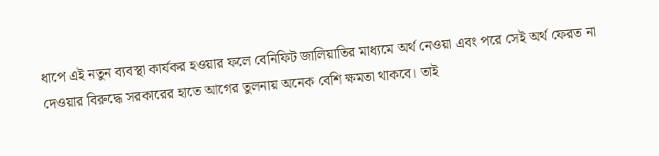ধাপে এই নতুন ব্যবস্থা কার্যকর হওয়ার ফলে বেনিফিট জালিয়াতির মাধ্যমে অর্থ নেওয়া এবং পরে সেই অর্থ ফেরত না দেওয়ার বিরুদ্ধে সরকারের হাতে আগের তুলনায় অনেক বেশি ক্ষমতা থাকবে। তাই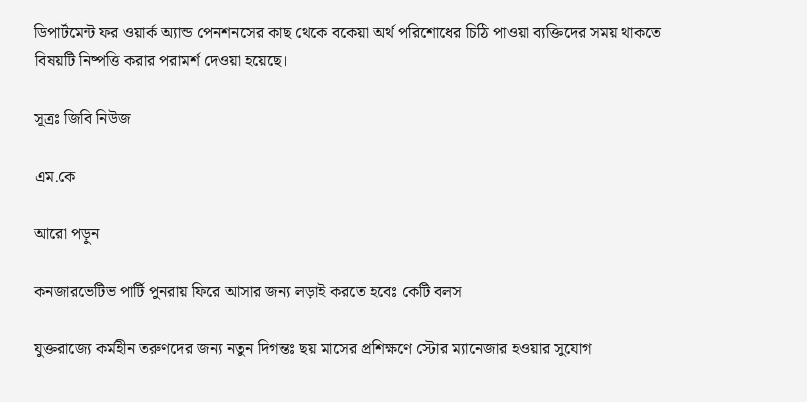ডিপার্টমেন্ট ফর ওয়ার্ক অ্যান্ড পেনশনসের কাছ থেকে বকেয়া অর্থ পরিশোধের চিঠি পাওয়া ব্যক্তিদের সময় থাকতে বিষয়টি নিষ্পত্তি করার পরামর্শ দেওয়া হয়েছে।

সূত্রঃ জিবি নিউজ

এম.কে

আরো পড়ুন

কনজারভেটিভ পার্টি পুনরায় ফিরে আসার জন্য লড়াই করতে হবেঃ কেটি বলস

যুক্তরাজ্যে কর্মহীন তরুণদের জন্য নতুন দিগন্তঃ ছয় মাসের প্রশিক্ষণে স্টোর ম্যানেজার হওয়ার সুযোগ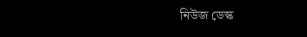নিউজ ডেস্ক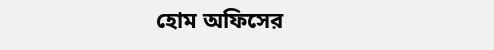হোম অফিসের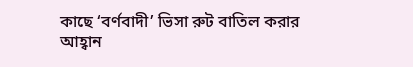কাছে ‘বর্ণবাদী’ ভিসা রুট বাতিল করার আহ্বান